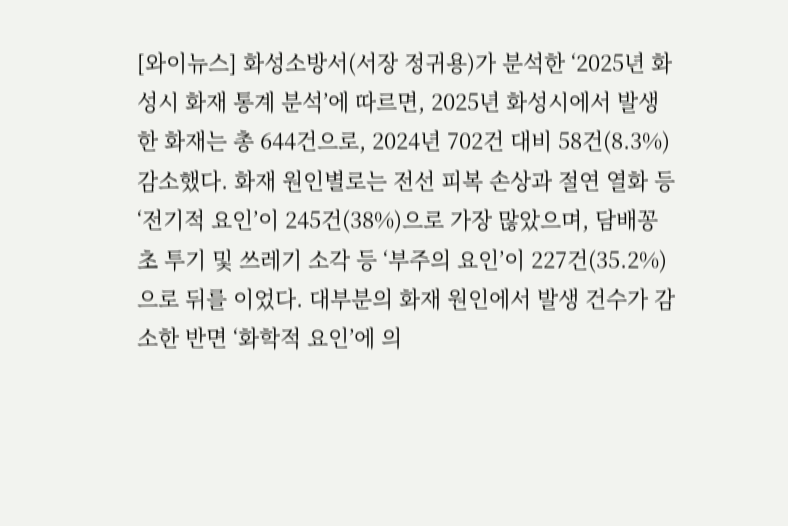[와이뉴스] 화성소방서(서장 정귀용)가 분석한 ‘2025년 화성시 화재 통계 분석’에 따르면, 2025년 화성시에서 발생한 화재는 총 644건으로, 2024년 702건 대비 58건(8.3%) 감소했다. 화재 원인별로는 전선 피복 손상과 절연 열화 등 ‘전기적 요인’이 245건(38%)으로 가장 많았으며, 담배꽁초 투기 및 쓰레기 소각 등 ‘부주의 요인’이 227건(35.2%)으로 뒤를 이었다. 대부분의 화재 원인에서 발생 건수가 감소한 반면 ‘화학적 요인’에 의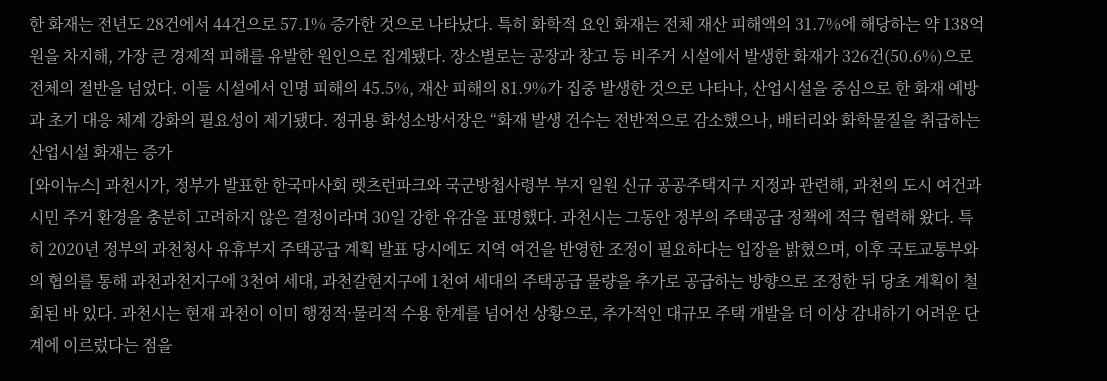한 화재는 전년도 28건에서 44건으로 57.1% 증가한 것으로 나타났다. 특히 화학적 요인 화재는 전체 재산 피해액의 31.7%에 해당하는 약 138억 원을 차지해, 가장 큰 경제적 피해를 유발한 원인으로 집계됐다. 장소별로는 공장과 창고 등 비주거 시설에서 발생한 화재가 326건(50.6%)으로 전체의 절반을 넘었다. 이들 시설에서 인명 피해의 45.5%, 재산 피해의 81.9%가 집중 발생한 것으로 나타나, 산업시설을 중심으로 한 화재 예방과 초기 대응 체계 강화의 필요성이 제기됐다. 정귀용 화성소방서장은 “화재 발생 건수는 전반적으로 감소했으나, 배터리와 화학물질을 취급하는 산업시설 화재는 증가
[와이뉴스] 과천시가, 정부가 발표한 한국마사회 렛츠런파크와 국군방첩사령부 부지 일원 신규 공공주택지구 지정과 관련해, 과천의 도시 여건과 시민 주거 환경을 충분히 고려하지 않은 결정이라며 30일 강한 유감을 표명했다. 과천시는 그동안 정부의 주택공급 정책에 적극 협력해 왔다. 특히 2020년 정부의 과천청사 유휴부지 주택공급 계획 발표 당시에도 지역 여건을 반영한 조정이 필요하다는 입장을 밝혔으며, 이후 국토교통부와의 협의를 통해 과천과천지구에 3천여 세대, 과천갈현지구에 1천여 세대의 주택공급 물량을 추가로 공급하는 방향으로 조정한 뒤 당초 계획이 철회된 바 있다. 과천시는 현재 과천이 이미 행정적·물리적 수용 한계를 넘어선 상황으로, 추가적인 대규모 주택 개발을 더 이상 감내하기 어려운 단계에 이르렀다는 점을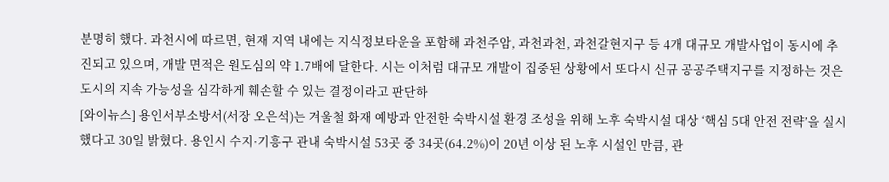분명히 했다. 과천시에 따르면, 현재 지역 내에는 지식정보타운을 포함해 과천주암, 과천과천, 과천갈현지구 등 4개 대규모 개발사업이 동시에 추진되고 있으며, 개발 면적은 원도심의 약 1.7배에 달한다. 시는 이처럼 대규모 개발이 집중된 상황에서 또다시 신규 공공주택지구를 지정하는 것은 도시의 지속 가능성을 심각하게 훼손할 수 있는 결정이라고 판단하
[와이뉴스] 용인서부소방서(서장 오은석)는 겨울철 화재 예방과 안전한 숙박시설 환경 조성을 위해 노후 숙박시설 대상 ‘핵심 5대 안전 전략’을 실시했다고 30일 밝혔다. 용인시 수지·기흥구 관내 숙박시설 53곳 중 34곳(64.2%)이 20년 이상 된 노후 시설인 만큼, 관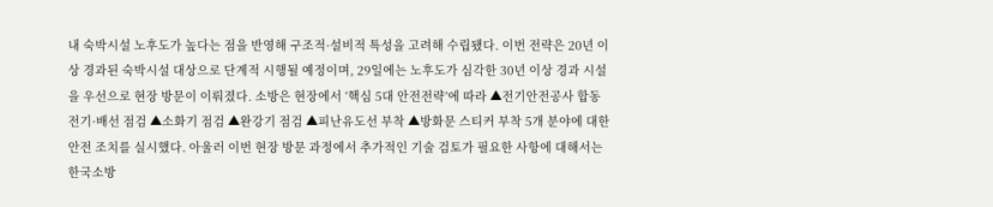내 숙박시설 노후도가 높다는 점을 반영해 구조적·설비적 특성을 고려해 수립됐다. 이번 전략은 20년 이상 경과된 숙박시설 대상으로 단계적 시행될 예정이며, 29일에는 노후도가 심각한 30년 이상 경과 시설을 우선으로 현장 방문이 이뤄졌다. 소방은 현장에서 ‘핵심 5대 안전전략’에 따라 ▲전기안전공사 합동 전기·배선 점검 ▲소화기 점검 ▲완강기 점검 ▲피난유도선 부착 ▲방화문 스티커 부착 5개 분야에 대한 안전 조치를 실시했다. 아울러 이번 현장 방문 과정에서 추가적인 기술 검토가 필요한 사항에 대해서는 한국소방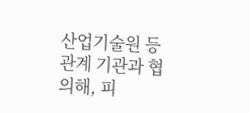산업기술원 등 관계 기관과 협의해, 피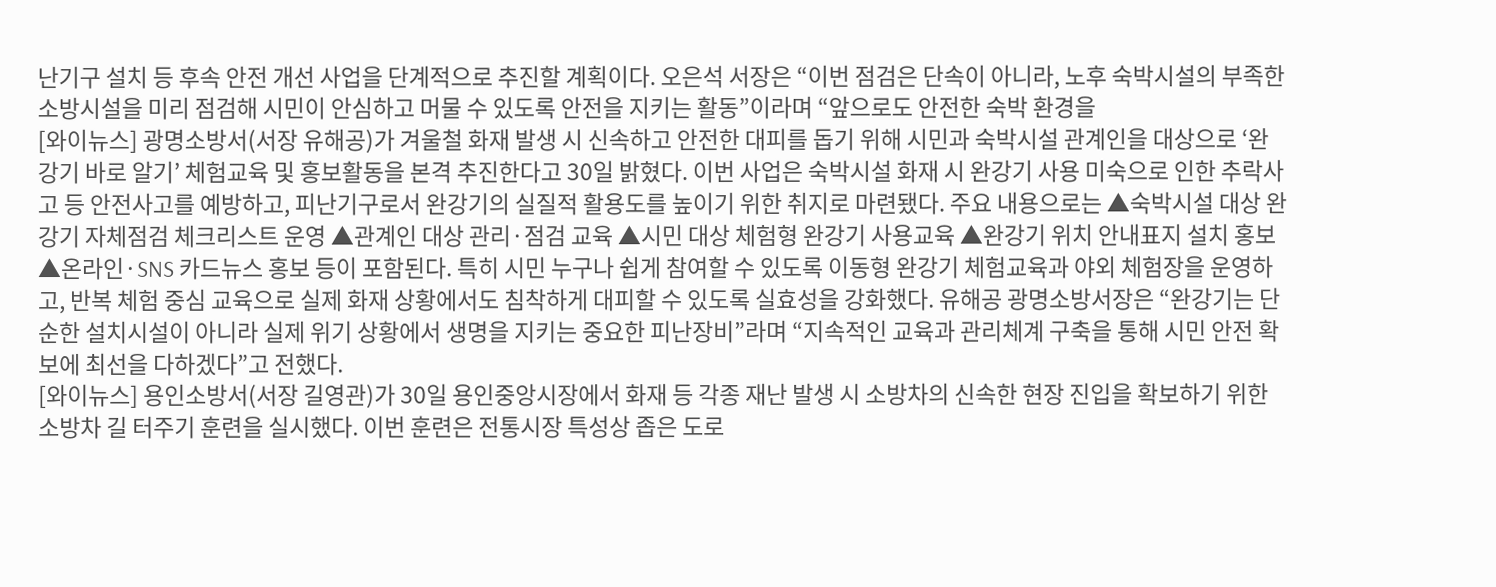난기구 설치 등 후속 안전 개선 사업을 단계적으로 추진할 계획이다. 오은석 서장은 “이번 점검은 단속이 아니라, 노후 숙박시설의 부족한 소방시설을 미리 점검해 시민이 안심하고 머물 수 있도록 안전을 지키는 활동”이라며 “앞으로도 안전한 숙박 환경을
[와이뉴스] 광명소방서(서장 유해공)가 겨울철 화재 발생 시 신속하고 안전한 대피를 돕기 위해 시민과 숙박시설 관계인을 대상으로 ‘완강기 바로 알기’ 체험교육 및 홍보활동을 본격 추진한다고 30일 밝혔다. 이번 사업은 숙박시설 화재 시 완강기 사용 미숙으로 인한 추락사고 등 안전사고를 예방하고, 피난기구로서 완강기의 실질적 활용도를 높이기 위한 취지로 마련됐다. 주요 내용으로는 ▲숙박시설 대상 완강기 자체점검 체크리스트 운영 ▲관계인 대상 관리·점검 교육 ▲시민 대상 체험형 완강기 사용교육 ▲완강기 위치 안내표지 설치 홍보 ▲온라인·SNS 카드뉴스 홍보 등이 포함된다. 특히 시민 누구나 쉽게 참여할 수 있도록 이동형 완강기 체험교육과 야외 체험장을 운영하고, 반복 체험 중심 교육으로 실제 화재 상황에서도 침착하게 대피할 수 있도록 실효성을 강화했다. 유해공 광명소방서장은 “완강기는 단순한 설치시설이 아니라 실제 위기 상황에서 생명을 지키는 중요한 피난장비”라며 “지속적인 교육과 관리체계 구축을 통해 시민 안전 확보에 최선을 다하겠다”고 전했다.
[와이뉴스] 용인소방서(서장 길영관)가 30일 용인중앙시장에서 화재 등 각종 재난 발생 시 소방차의 신속한 현장 진입을 확보하기 위한 소방차 길 터주기 훈련을 실시했다. 이번 훈련은 전통시장 특성상 좁은 도로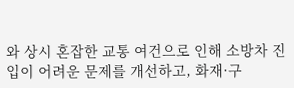와 상시 혼잡한 교통 여건으로 인해 소방차 진입이 어려운 문제를 개선하고, 화재·구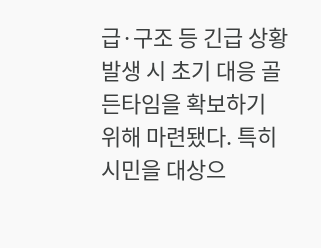급·구조 등 긴급 상황 발생 시 초기 대응 골든타임을 확보하기 위해 마련됐다. 특히 시민을 대상으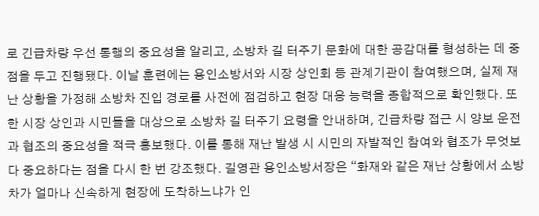로 긴급차량 우선 통행의 중요성을 알리고, 소방차 길 터주기 문화에 대한 공감대를 형성하는 데 중점을 두고 진행됐다. 이날 훈련에는 용인소방서와 시장 상인회 등 관계기관이 참여했으며, 실제 재난 상황을 가정해 소방차 진입 경로를 사전에 점검하고 현장 대응 능력을 종합적으로 확인했다. 또한 시장 상인과 시민들을 대상으로 소방차 길 터주기 요령을 안내하며, 긴급차량 접근 시 양보 운전과 협조의 중요성을 적극 홍보했다. 이를 통해 재난 발생 시 시민의 자발적인 참여와 협조가 무엇보다 중요하다는 점을 다시 한 번 강조했다. 길영관 용인소방서장은 “화재와 같은 재난 상황에서 소방차가 얼마나 신속하게 현장에 도착하느냐가 인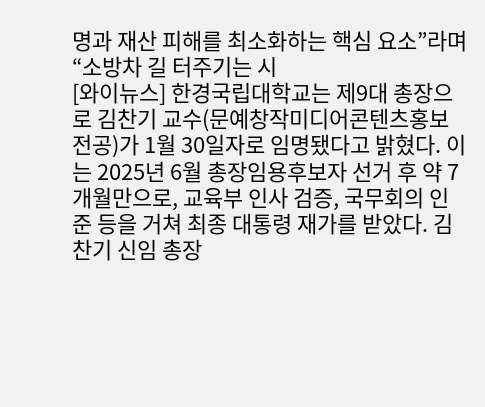명과 재산 피해를 최소화하는 핵심 요소”라며 “소방차 길 터주기는 시
[와이뉴스] 한경국립대학교는 제9대 총장으로 김찬기 교수(문예창작미디어콘텐츠홍보전공)가 1월 30일자로 임명됐다고 밝혔다. 이는 2025년 6월 총장임용후보자 선거 후 약 7개월만으로, 교육부 인사 검증, 국무회의 인준 등을 거쳐 최종 대통령 재가를 받았다. 김찬기 신임 총장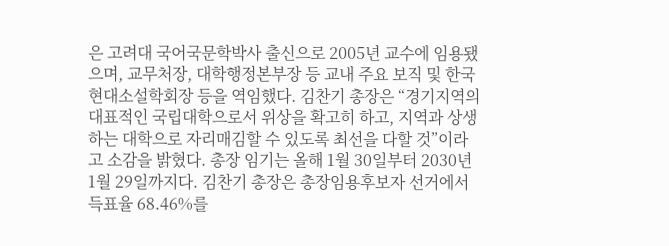은 고려대 국어국문학박사 출신으로 2005년 교수에 임용됐으며, 교무처장, 대학행정본부장 등 교내 주요 보직 및 한국현대소설학회장 등을 역임했다. 김찬기 총장은 “경기지역의 대표적인 국립대학으로서 위상을 확고히 하고, 지역과 상생하는 대학으로 자리매김할 수 있도록 최선을 다할 것”이라고 소감을 밝혔다. 총장 임기는 올해 1월 30일부터 2030년 1월 29일까지다. 김찬기 총장은 총장임용후보자 선거에서 득표율 68.46%를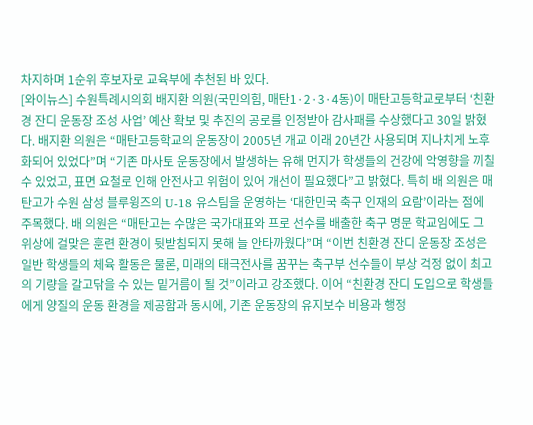차지하며 1순위 후보자로 교육부에 추천된 바 있다.
[와이뉴스] 수원특례시의회 배지환 의원(국민의힘, 매탄1·2·3·4동)이 매탄고등학교로부터 ‘친환경 잔디 운동장 조성 사업’ 예산 확보 및 추진의 공로를 인정받아 감사패를 수상했다고 30일 밝혔다. 배지환 의원은 “매탄고등학교의 운동장이 2005년 개교 이래 20년간 사용되며 지나치게 노후화되어 있었다”며 “기존 마사토 운동장에서 발생하는 유해 먼지가 학생들의 건강에 악영향을 끼칠 수 있었고, 표면 요철로 인해 안전사고 위험이 있어 개선이 필요했다”고 밝혔다. 특히 배 의원은 매탄고가 수원 삼성 블루윙즈의 U-18 유스팀을 운영하는 ‘대한민국 축구 인재의 요람’이라는 점에 주목했다. 배 의원은 “매탄고는 수많은 국가대표와 프로 선수를 배출한 축구 명문 학교임에도 그 위상에 걸맞은 훈련 환경이 뒷받침되지 못해 늘 안타까웠다”며 “이번 친환경 잔디 운동장 조성은 일반 학생들의 체육 활동은 물론, 미래의 태극전사를 꿈꾸는 축구부 선수들이 부상 걱정 없이 최고의 기량을 갈고닦을 수 있는 밑거름이 될 것”이라고 강조했다. 이어 “친환경 잔디 도입으로 학생들에게 양질의 운동 환경을 제공함과 동시에, 기존 운동장의 유지보수 비용과 행정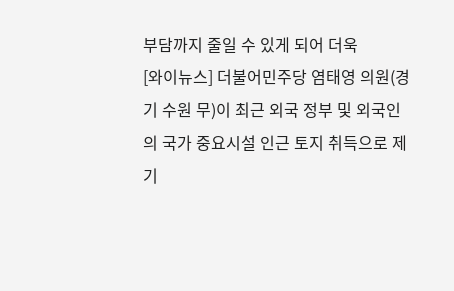부담까지 줄일 수 있게 되어 더욱
[와이뉴스] 더불어민주당 염태영 의원(경기 수원 무)이 최근 외국 정부 및 외국인의 국가 중요시설 인근 토지 취득으로 제기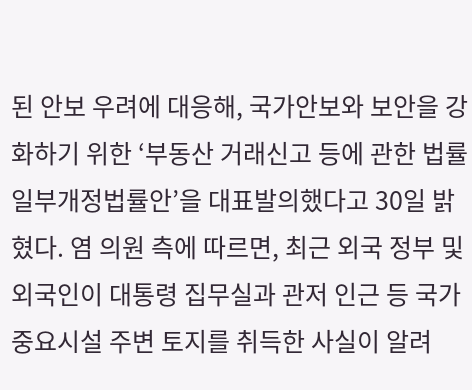된 안보 우려에 대응해, 국가안보와 보안을 강화하기 위한 ‘부동산 거래신고 등에 관한 법률 일부개정법률안’을 대표발의했다고 30일 밝혔다. 염 의원 측에 따르면, 최근 외국 정부 및 외국인이 대통령 집무실과 관저 인근 등 국가 중요시설 주변 토지를 취득한 사실이 알려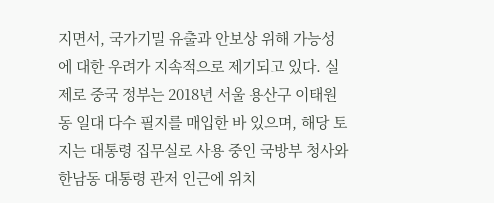지면서, 국가기밀 유출과 안보상 위해 가능성에 대한 우려가 지속적으로 제기되고 있다. 실제로 중국 정부는 2018년 서울 용산구 이태원동 일대 다수 필지를 매입한 바 있으며, 해당 토지는 대통령 집무실로 사용 중인 국방부 청사와 한남동 대통령 관저 인근에 위치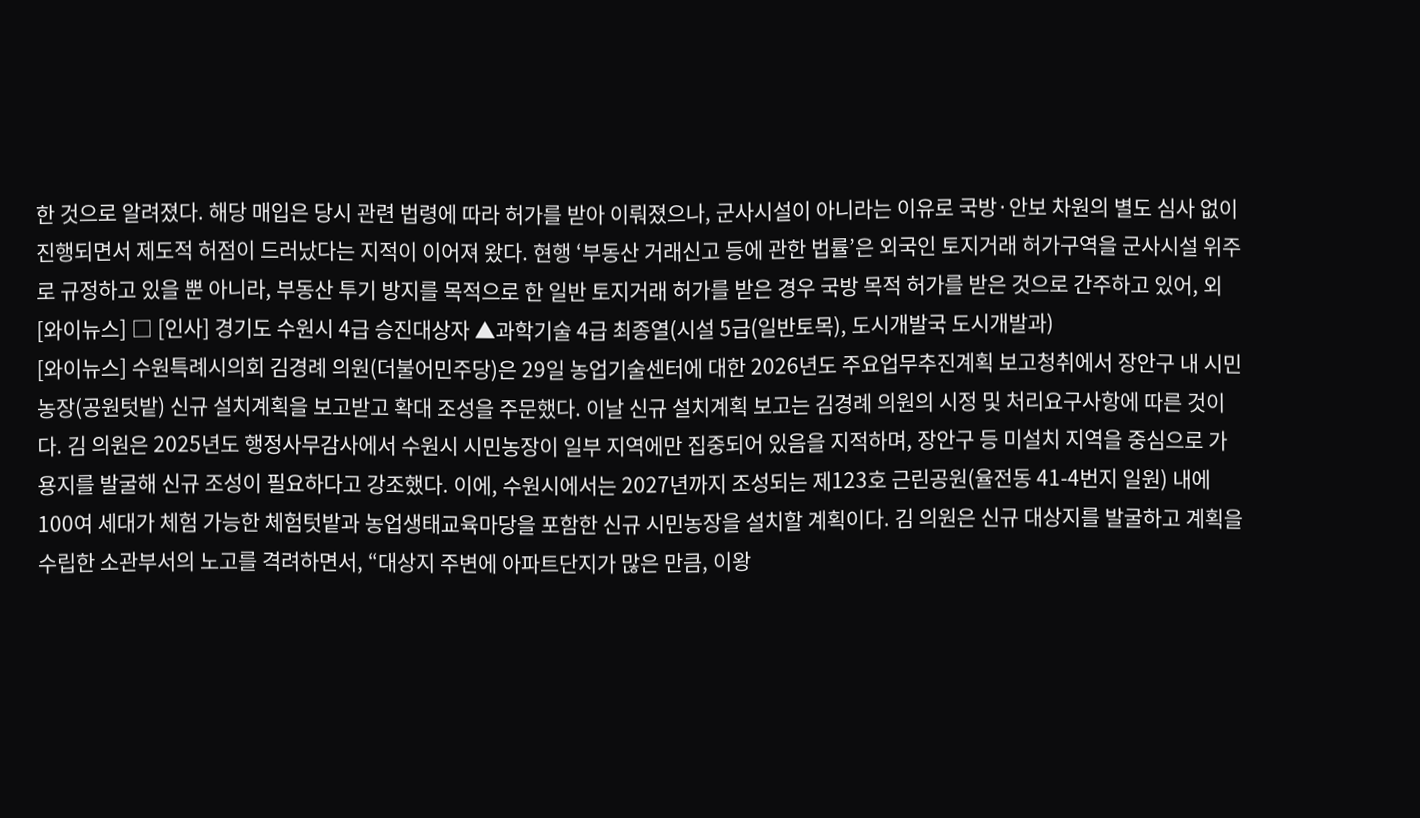한 것으로 알려졌다. 해당 매입은 당시 관련 법령에 따라 허가를 받아 이뤄졌으나, 군사시설이 아니라는 이유로 국방·안보 차원의 별도 심사 없이 진행되면서 제도적 허점이 드러났다는 지적이 이어져 왔다. 현행 ‘부동산 거래신고 등에 관한 법률’은 외국인 토지거래 허가구역을 군사시설 위주로 규정하고 있을 뿐 아니라, 부동산 투기 방지를 목적으로 한 일반 토지거래 허가를 받은 경우 국방 목적 허가를 받은 것으로 간주하고 있어, 외
[와이뉴스] □ [인사] 경기도 수원시 4급 승진대상자 ▲과학기술 4급 최종열(시설 5급(일반토목), 도시개발국 도시개발과)
[와이뉴스] 수원특례시의회 김경례 의원(더불어민주당)은 29일 농업기술센터에 대한 2026년도 주요업무추진계획 보고청취에서 장안구 내 시민농장(공원텃밭) 신규 설치계획을 보고받고 확대 조성을 주문했다. 이날 신규 설치계획 보고는 김경례 의원의 시정 및 처리요구사항에 따른 것이다. 김 의원은 2025년도 행정사무감사에서 수원시 시민농장이 일부 지역에만 집중되어 있음을 지적하며, 장안구 등 미설치 지역을 중심으로 가용지를 발굴해 신규 조성이 필요하다고 강조했다. 이에, 수원시에서는 2027년까지 조성되는 제123호 근린공원(율전동 41-4번지 일원) 내에 100여 세대가 체험 가능한 체험텃밭과 농업생태교육마당을 포함한 신규 시민농장을 설치할 계획이다. 김 의원은 신규 대상지를 발굴하고 계획을 수립한 소관부서의 노고를 격려하면서, “대상지 주변에 아파트단지가 많은 만큼, 이왕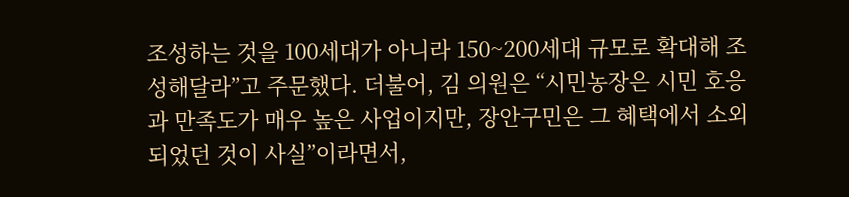조성하는 것을 100세대가 아니라 150~200세대 규모로 확대해 조성해달라”고 주문했다. 더불어, 김 의원은 “시민농장은 시민 호응과 만족도가 매우 높은 사업이지만, 장안구민은 그 혜택에서 소외되었던 것이 사실”이라면서,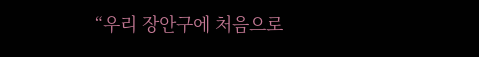“우리 장안구에 처음으로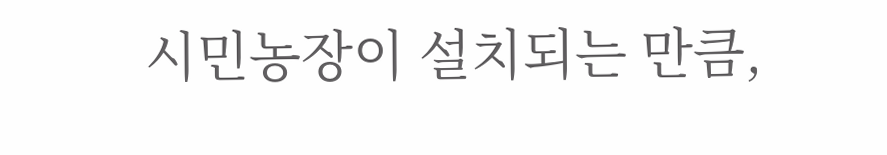시민농장이 설치되는 만큼,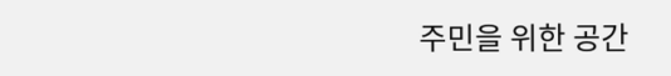주민을 위한 공간